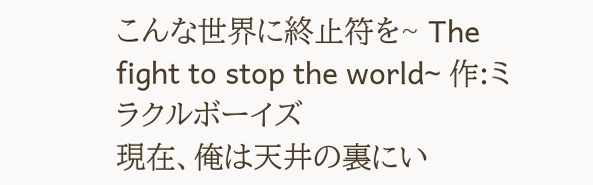こんな世界に終止符を~ The fight to stop the world~ 作:ミラクルボーイズ
現在、俺は天井の裏にい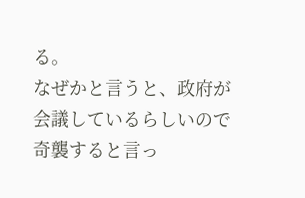る。
なぜかと言うと、政府が会議しているらしいので奇襲すると言っ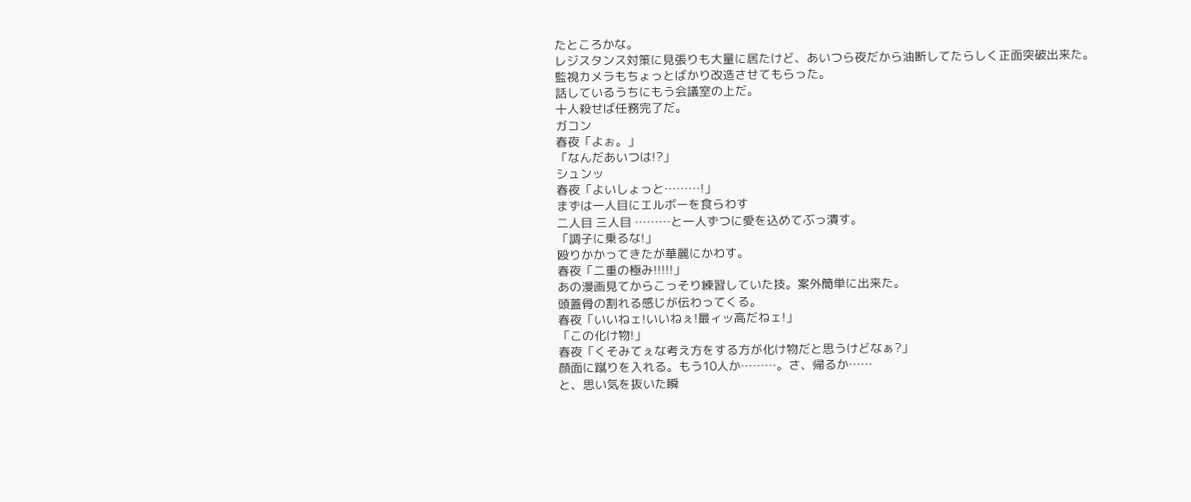たところかな。
レジスタンス対策に見張りも大量に居たけど、あいつら夜だから油断してたらしく正面突破出来た。
監視カメラもちょっとばかり改造させてもらった。
話しているうちにもう会議室の上だ。
十人殺せば任務完了だ。
ガコン
春夜「よぉ。」
「なんだあいつは!?」
シュンッ
春夜「よいしょっと………!」
まずは一人目にエルボーを食らわす
二人目 三人目 ………と一人ずつに愛を込めてぶっ潰す。
「調子に乗るな!」
殴りかかってきたが華麗にかわす。
春夜「二重の極み!!!!!」
あの漫画見てからこっそり練習していた技。案外簡単に出来た。
頭蓋骨の割れる感じが伝わってくる。
春夜「いいねェ!いいねぇ!最ィッ高だねェ!」
「この化け物!」
春夜「くそみてぇな考え方をする方が化け物だと思うけどなぁ?」
顔面に蹴りを入れる。もう10人か………。さ、帰るか……
と、思い気を抜いた瞬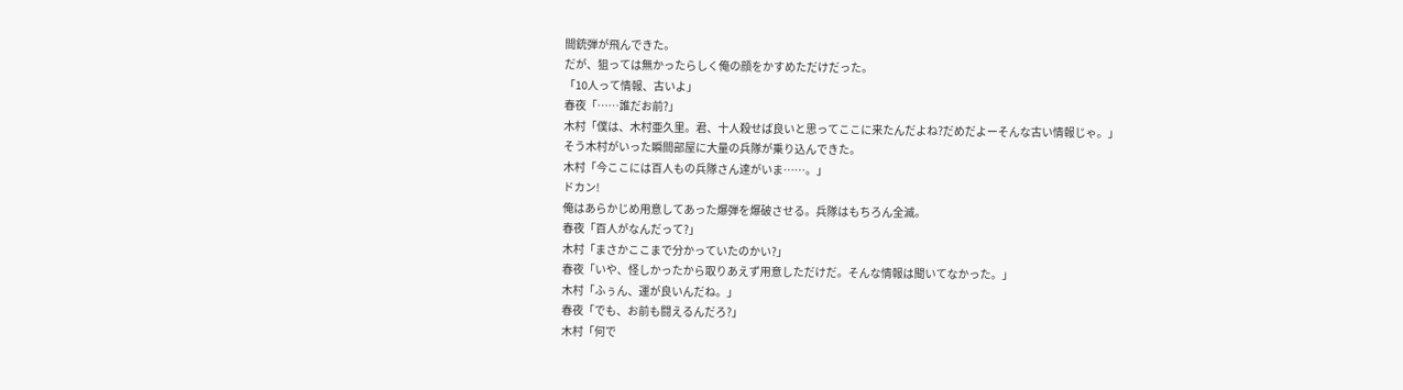間銃弾が飛んできた。
だが、狙っては無かったらしく俺の顔をかすめただけだった。
「10人って情報、古いよ」
春夜「……誰だお前?」
木村「僕は、木村亜久里。君、十人殺せば良いと思ってここに来たんだよね?だめだよーそんな古い情報じゃ。」
そう木村がいった瞬間部屋に大量の兵隊が乗り込んできた。
木村「今ここには百人もの兵隊さん達がいま……。」
ドカン!
俺はあらかじめ用意してあった爆弾を爆破させる。兵隊はもちろん全滅。
春夜「百人がなんだって?」
木村「まさかここまで分かっていたのかい?」
春夜「いや、怪しかったから取りあえず用意しただけだ。そんな情報は聞いてなかった。」
木村「ふぅん、運が良いんだね。」
春夜「でも、お前も闘えるんだろ?」
木村「何で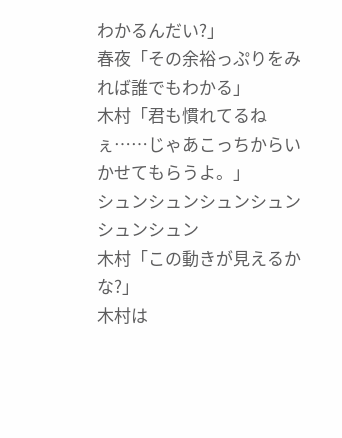わかるんだい?」
春夜「その余裕っぷりをみれば誰でもわかる」
木村「君も慣れてるねぇ……じゃあこっちからいかせてもらうよ。」
シュンシュンシュンシュンシュンシュン
木村「この動きが見えるかな?」
木村は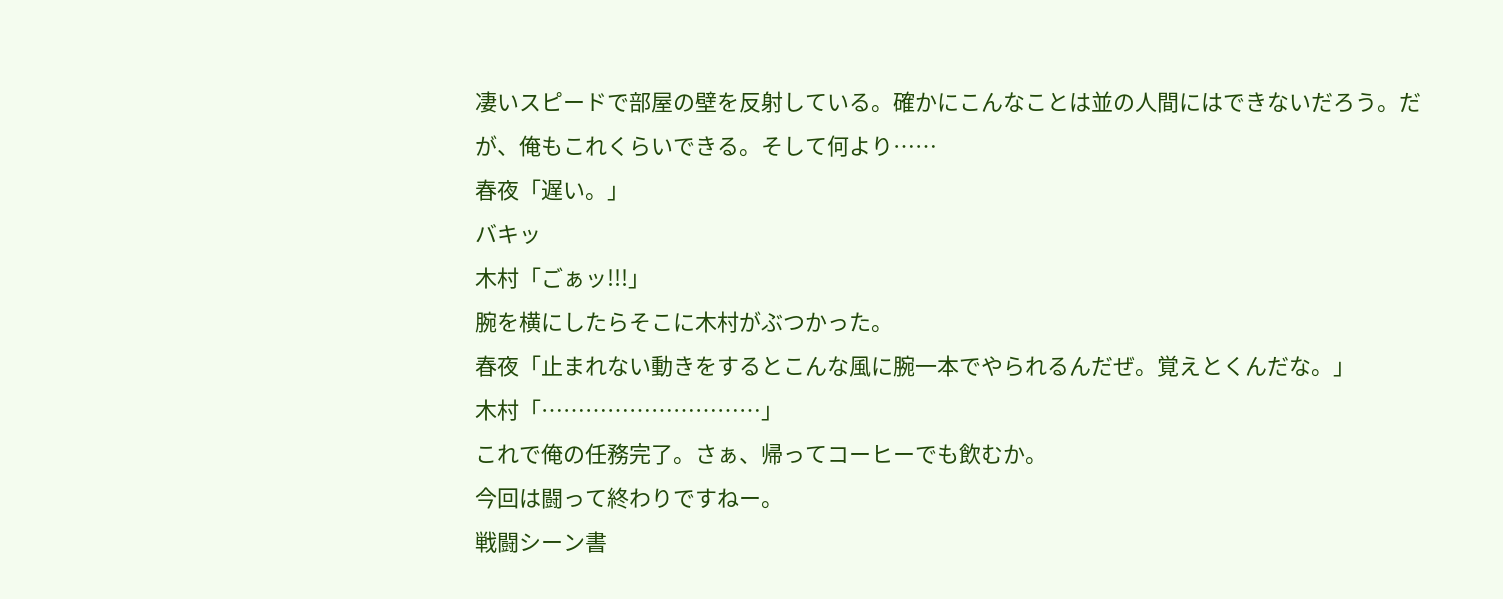凄いスピードで部屋の壁を反射している。確かにこんなことは並の人間にはできないだろう。だが、俺もこれくらいできる。そして何より……
春夜「遅い。」
バキッ
木村「ごぁッ!!!」
腕を横にしたらそこに木村がぶつかった。
春夜「止まれない動きをするとこんな風に腕一本でやられるんだぜ。覚えとくんだな。」
木村「…………………………」
これで俺の任務完了。さぁ、帰ってコーヒーでも飲むか。
今回は闘って終わりですねー。
戦闘シーン書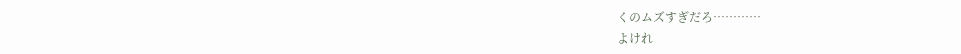くのムズすぎだろ…………
よけれ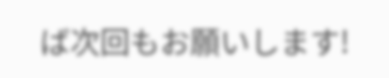ば次回もお願いします!